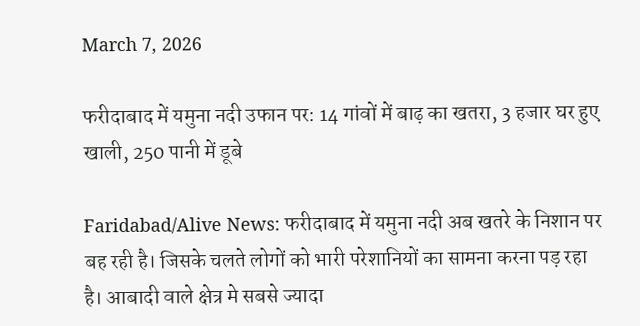March 7, 2026

फरीदाबाद में यमुना नदी उफान पर: 14 गांवों में बाढ़ का खतरा, 3 हजार घर हुए खाली, 250 पानी में डूबे

Faridabad/Alive News: फरीदाबाद में यमुना नदी अब खतरे के निशान पर बह रही है। जिसके चलते लोगों को भारी परेशानियों का सामना करना पड़ रहा है। आबादी वाले क्षेत्र मे सबसे ज्यादा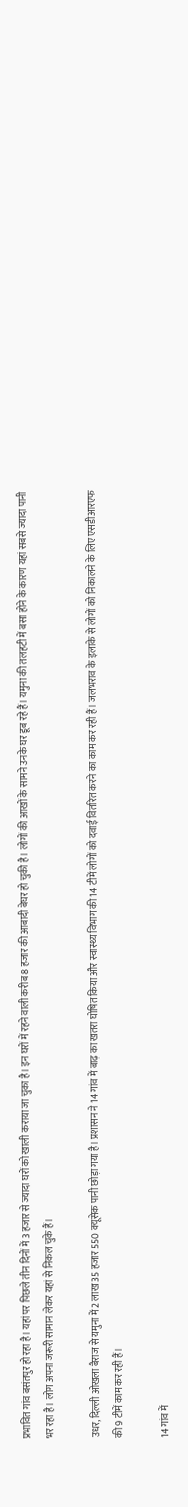प्रभावित गांव बसंतपुर हो रहा है। यहां पर पिछले तीन दिनों में 3 हजार से ज्यादा घरों को खाली कराया जा चुका है। इन घरों में रहने वाली करीब 8 हजार की आबादी बेघर हो चुकी है। लोगों की आखों के सामने उनके घर डूब रहे हैं। यमुना की तलहटी में बसा होने के कारण यहां सबसे ज्यादा पानी भर रहा है। लोग अपना जरूरी सामान लेकर यहां से निकल चुके हैं।

उधर, दिल्ली ओखला बैराज से यमुना में 2 लाख 35 हजार 550 क्यूसेक पानी छोड़ा गया है। प्रशासन ने 14 गांव में बाढ़ का खतरा घोषित किया और स्वास्थ्य विभाग की 14 टीमें लोगों को दवाई वितरित करने का काम कर रही हैं। जलभराव के इलाके से लोगों को निकालने के लिए एसडीआरएफ की 9 टीमें काम कर रही हैं।

14 गांव में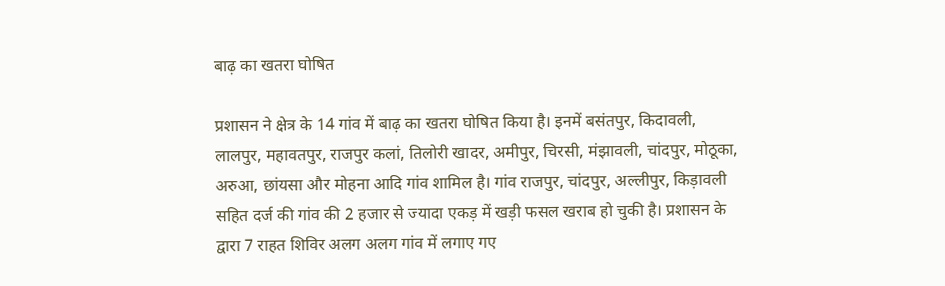बाढ़ का खतरा घोषित

प्रशासन ने क्षेत्र के 14 गांव में बाढ़ का खतरा घोषित किया है। इनमें बसंतपुर, किदावली, लालपुर, महावतपुर, राजपुर कलां, तिलोरी खादर, अमीपुर, चिरसी, मंझावली, चांदपुर, मोठूका, अरुआ, छांयसा और मोहना आदि गांव शामिल है। गांव राजपुर, चांदपुर, अल्लीपुर, किड़ावली सहित दर्ज की गांव की 2 हजार से ज्यादा एकड़ में खड़ी फसल खराब हो चुकी है। प्रशासन के द्वारा 7 राहत शिविर अलग अलग गांव में लगाए गए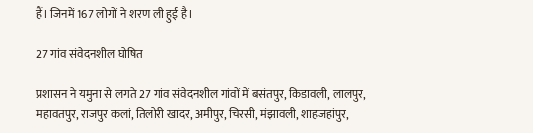हैं। जिनमें 167 लोगों ने शरण ली हुई है।

27 गांव संवेदनशील घोषित

प्रशासन ने यमुना से लगते 27 गांव संवेदनशील गांवों में बसंतपुर, किडावली, लालपुर, महावतपुर, राजपुर कलां, तिलोरी खादर, अमीपुर, चिरसी, मंझावली, शाहजहांपुर,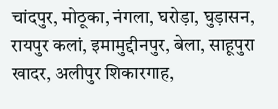चांदपुर, मोठूका, नंगला, घरोड़ा, घुड़ासन, रायपुर कलां, इमामुद्दीनपुर, बेला, साहूपुरा खादर, अलीपुर शिकारगाह,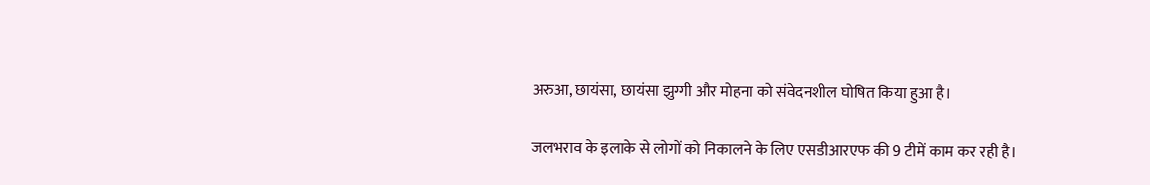अरुआ, छायंसा, छायंसा झुग्गी और मोहना को संवेदनशील घोषित किया हुआ है।

जलभराव के इलाके से लोगों को निकालने के लिए एसडीआरएफ की 9 टीमें काम कर रही है।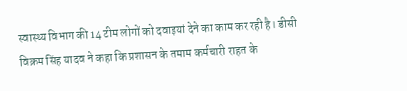स्वास्थ्य विभाग की 14 टीम लोगों को दवाइयां देने का काम कर रही है। डीसी विक्रम सिंह यादव ने कहा कि प्रशासन के तमाम कर्मचारी राहत के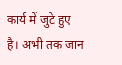कार्य में जुटे हुए है। अभी तक जान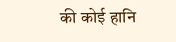की कोई हानि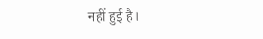नहीं हुई है।